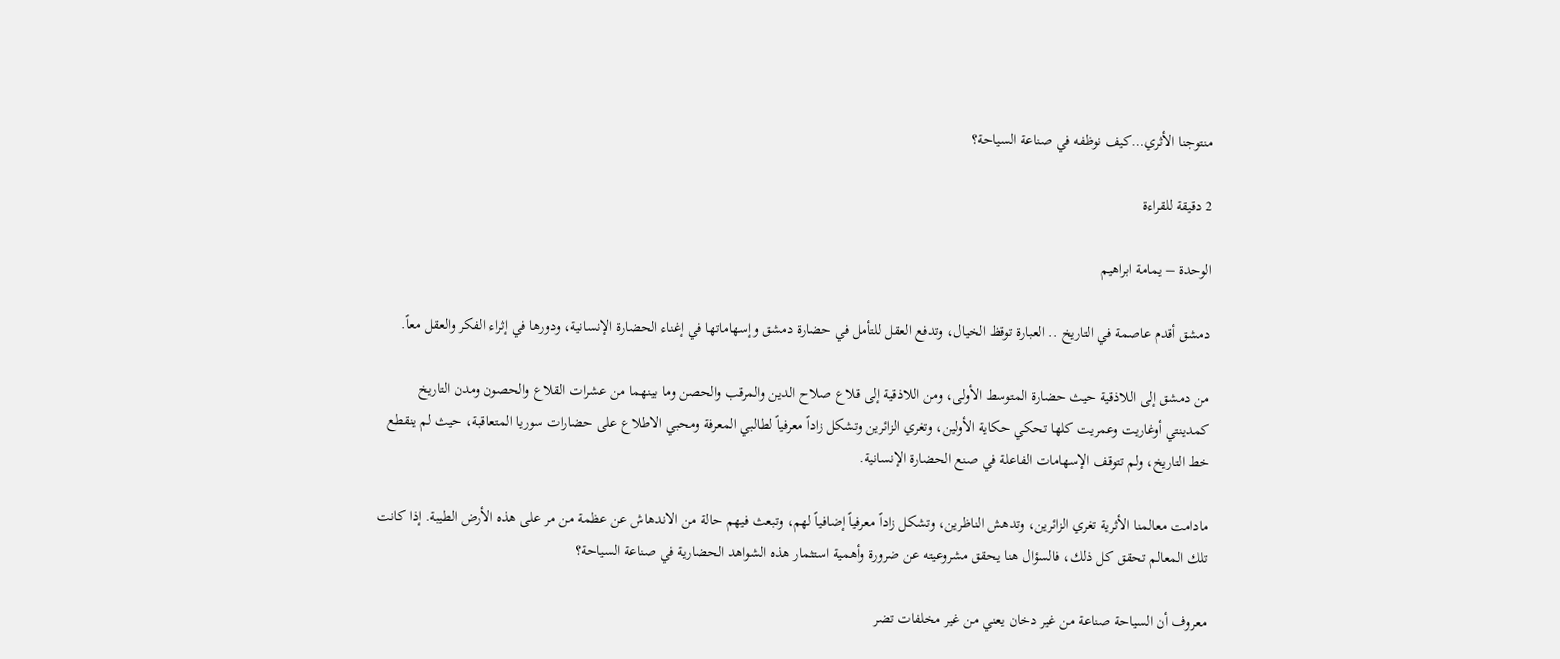منتوجنا الأثري…كيف نوظفه في صناعة السياحة؟

2 دقيقة للقراءة

الوحدة – يمامة ابراهيم

دمشق أقدم عاصمة في التاريخ .. العبارة توقظ الخيال، وتدفع العقل للتأمل في حضارة دمشق وإسهاماتها في إغناء الحضارة الإنسانية، ودورها في إثراء الفكر والعقل معاً.

من دمشق إلى اللاذقية حيث حضارة المتوسط الأولى، ومن اللاذقية إلى قلاع صلاح الدين والمرقب والحصن وما بينهما من عشرات القلاع والحصون ومدن التاريخ كمدينتي أوغاريت وعمريت كلها تحكي حكاية الأولين، وتغري الزائرين وتشكل زاداً معرفياً لطالبي المعرفة ومحبي الاطلاع على حضارات سوريا المتعاقبة، حيث لم ينقطع خط التاريخ، ولم تتوقف الإسهامات الفاعلة في صنع الحضارة الإنسانية.

مادامت معالمنا الأثرية تغري الزائرين، وتدهش الناظرين، وتشكل زاداً معرفياً إضافياً لهم، وتبعث فيهم حالة من الاندهاش عن عظمة من مر على هذه الأرض الطيبة. إذا كانت تلك المعالم تحقق كل ذلك، فالسؤال هنا يحقق مشروعيته عن ضرورة وأهمية استثمار هذه الشواهد الحضارية في صناعة السياحة؟

معروف أن السياحة صناعة من غير دخان يعني من غير مخلفات تضر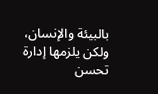بالبيئة والإنسان، ولكن يلزمها إدارة تحسن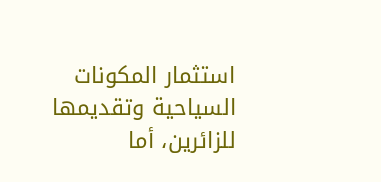استثمار المكونات السياحية وتقديمها للزائرين، أما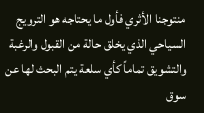منتوجنا الأثري فأول ما يحتاجه هو الترويج السياحي الذي يخلق حالة من القبول والرغبة والتشويق تماماً كأي سلعة يتم البحث لها عن سوق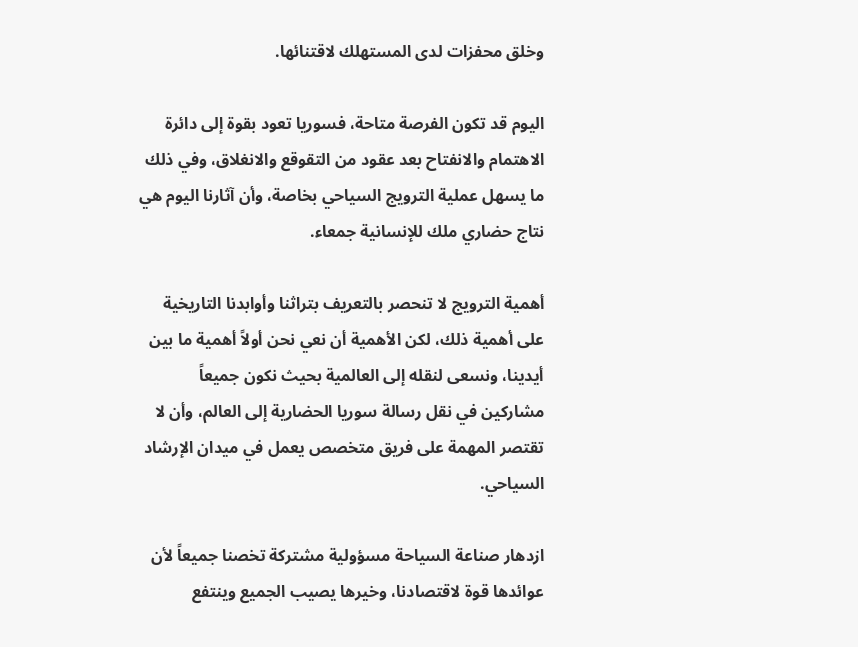وخلق محفزات لدى المستهلك لاقتنائها.

اليوم قد تكون الفرصة متاحة، فسوريا تعود بقوة إلى دائرة الاهتمام والانفتاح بعد عقود من التقوقع والانغلاق، وفي ذلك ما يسهل عملية الترويج السياحي بخاصة، وأن آثارنا اليوم هي نتاج حضاري ملك للإنسانية جمعاء.

أهمية الترويج لا تنحصر بالتعريف بتراثنا وأوابدنا التاريخية على أهمية ذلك، لكن الأهمية أن نعي نحن أولاً أهمية ما بين أيدينا، ونسعى لنقله إلى العالمية بحيث نكون جميعاً مشاركين في نقل رسالة سوريا الحضارية إلى العالم، وأن لا تقتصر المهمة على فريق متخصص يعمل في ميدان الإرشاد السياحي.

ازدهار صناعة السياحة مسؤولية مشتركة تخصنا جميعاً لأن عوائدها قوة لاقتصادنا، وخيرها يصيب الجميع وينتفع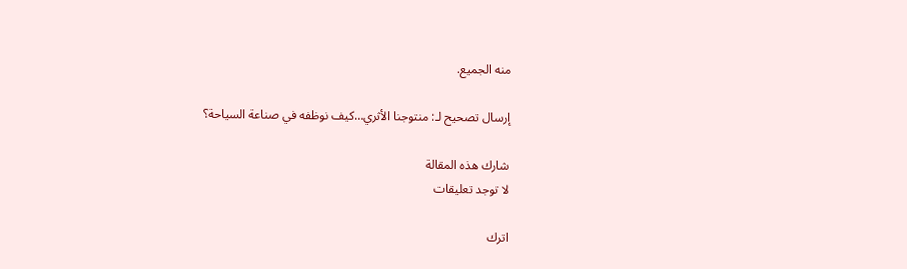منه الجميع.

إرسال تصحيح لـ: منتوجنا الأثري…كيف نوظفه في صناعة السياحة؟

شارك هذه المقالة
لا توجد تعليقات

اترك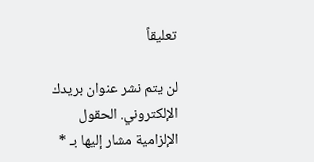تعليقاً

لن يتم نشر عنوان بريدك الإلكتروني. الحقول الإلزامية مشار إليها بـ *